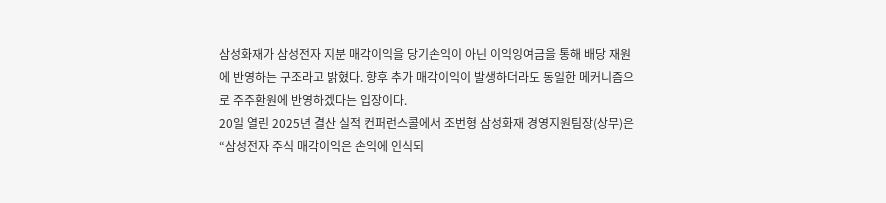삼성화재가 삼성전자 지분 매각이익을 당기손익이 아닌 이익잉여금을 통해 배당 재원에 반영하는 구조라고 밝혔다. 향후 추가 매각이익이 발생하더라도 동일한 메커니즘으로 주주환원에 반영하겠다는 입장이다.
20일 열린 2025년 결산 실적 컨퍼런스콜에서 조번형 삼성화재 경영지원팀장(상무)은 “삼성전자 주식 매각이익은 손익에 인식되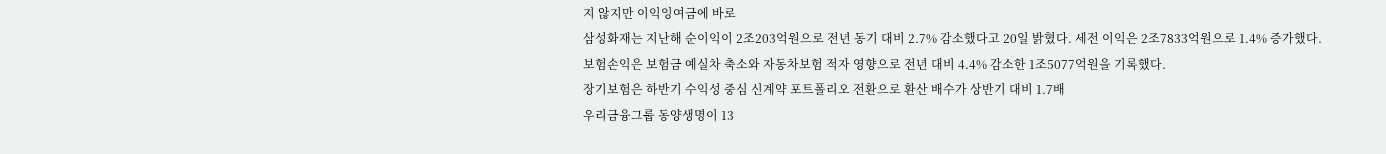지 않지만 이익잉여금에 바로
삼성화재는 지난해 순이익이 2조203억원으로 전년 동기 대비 2.7% 감소했다고 20일 밝혔다. 세전 이익은 2조7833억원으로 1.4% 증가했다.
보험손익은 보험금 예실차 축소와 자동차보험 적자 영향으로 전년 대비 4.4% 감소한 1조5077억원을 기록했다.
장기보험은 하반기 수익성 중심 신계약 포트폴리오 전환으로 환산 배수가 상반기 대비 1.7배
우리금융그룹 동양생명이 13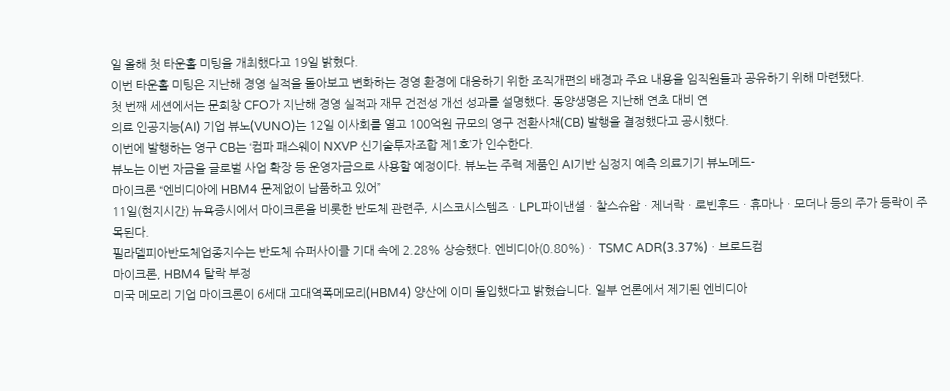일 올해 첫 타운홀 미팅을 개최했다고 19일 밝혔다.
이번 타운홀 미팅은 지난해 경영 실적을 돌아보고 변화하는 경영 환경에 대응하기 위한 조직개편의 배경과 주요 내용을 임직원들과 공유하기 위해 마련됐다.
첫 번째 세션에서는 문희창 CFO가 지난해 경영 실적과 재무 건전성 개선 성과를 설명했다. 동양생명은 지난해 연초 대비 연
의료 인공지능(AI) 기업 뷰노(VUNO)는 12일 이사회를 열고 100억원 규모의 영구 전환사채(CB) 발행을 결정했다고 공시했다.
이번에 발행하는 영구 CB는 ‘컴파 패스웨이 NXVP 신기술투자조합 제1호’가 인수한다.
뷰노는 이번 자금을 글로벌 사업 확장 등 운영자금으로 사용할 예정이다. 뷰노는 주력 제품인 AI기반 심정지 예측 의료기기 뷰노메드-
마이크론 “엔비디아에 HBM4 문제없이 납품하고 있어”
11일(현지시간) 뉴욕증시에서 마이크론을 비롯한 반도체 관련주, 시스코시스템즈ㆍLPL파이낸셜ㆍ찰스슈왑ㆍ제너락ㆍ로빈후드ㆍ휴마나ㆍ모더나 등의 주가 등락이 주목된다.
필라델피아반도체업종지수는 반도체 슈퍼사이클 기대 속에 2.28% 상승했다. 엔비디아(0.80%)ㆍ TSMC ADR(3.37%)ㆍ브로드컴
마이크론, HBM4 탈락 부정
미국 메모리 기업 마이크론이 6세대 고대역폭메모리(HBM4) 양산에 이미 돌입했다고 밝혔습니다. 일부 언론에서 제기된 엔비디아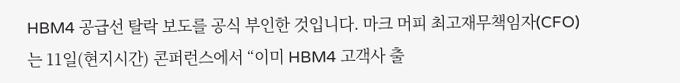HBM4 공급선 탈락 보도를 공식 부인한 것입니다. 마크 머피 최고재무책임자(CFO)는 11일(현지시간) 콘퍼런스에서 “이미 HBM4 고객사 출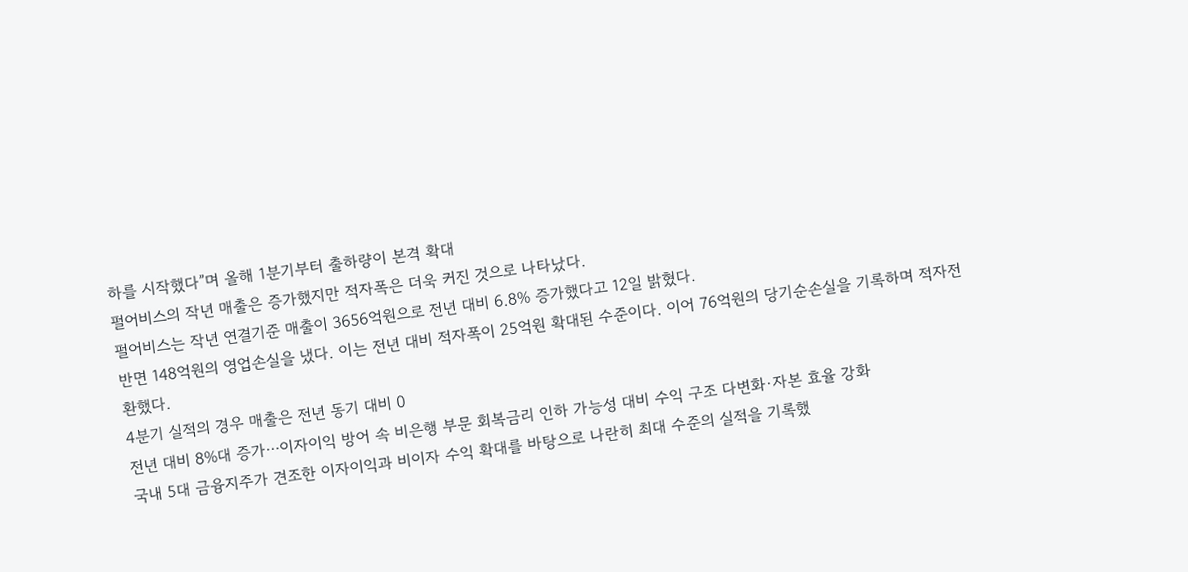하를 시작했다”며 올해 1분기부터 출하량이 본격 확대
펄어비스의 작년 매출은 증가했지만 적자폭은 더욱 커진 것으로 나타났다.
펄어비스는 작년 연결기준 매출이 3656억원으로 전년 대비 6.8% 증가했다고 12일 밝혔다.
반면 148억원의 영업손실을 냈다. 이는 전년 대비 적자폭이 25억원 확대된 수준이다. 이어 76억원의 당기순손실을 기록하며 적자전환했다.
4분기 실적의 경우 매출은 전년 동기 대비 0
전년 대비 8%대 증가⋯이자이익 방어 속 비은행 부문 회복금리 인하 가능성 대비 수익 구조 다변화·자본 효율 강화
국내 5대 금융지주가 견조한 이자이익과 비이자 수익 확대를 바탕으로 나란히 최대 수준의 실적을 기록했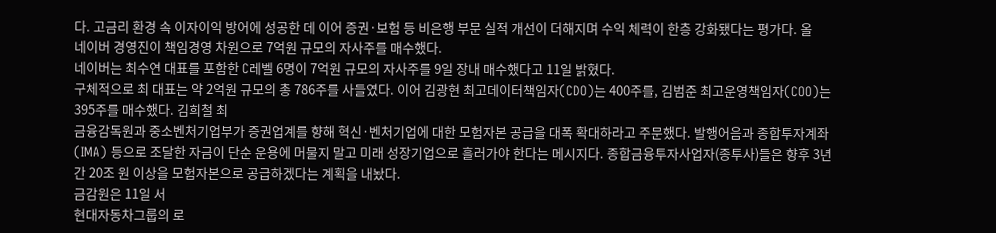다. 고금리 환경 속 이자이익 방어에 성공한 데 이어 증권·보험 등 비은행 부문 실적 개선이 더해지며 수익 체력이 한층 강화됐다는 평가다. 올
네이버 경영진이 책임경영 차원으로 7억원 규모의 자사주를 매수했다.
네이버는 최수연 대표를 포함한 C레벨 6명이 7억원 규모의 자사주를 9일 장내 매수했다고 11일 밝혔다.
구체적으로 최 대표는 약 2억원 규모의 총 786주를 사들였다. 이어 김광현 최고데이터책임자(CDO)는 400주를, 김범준 최고운영책임자(COO)는 395주를 매수했다. 김희철 최
금융감독원과 중소벤처기업부가 증권업계를 향해 혁신·벤처기업에 대한 모험자본 공급을 대폭 확대하라고 주문했다. 발행어음과 종합투자계좌(IMA) 등으로 조달한 자금이 단순 운용에 머물지 말고 미래 성장기업으로 흘러가야 한다는 메시지다. 종합금융투자사업자(종투사)들은 향후 3년간 20조 원 이상을 모험자본으로 공급하겠다는 계획을 내놨다.
금감원은 11일 서
현대자동차그룹의 로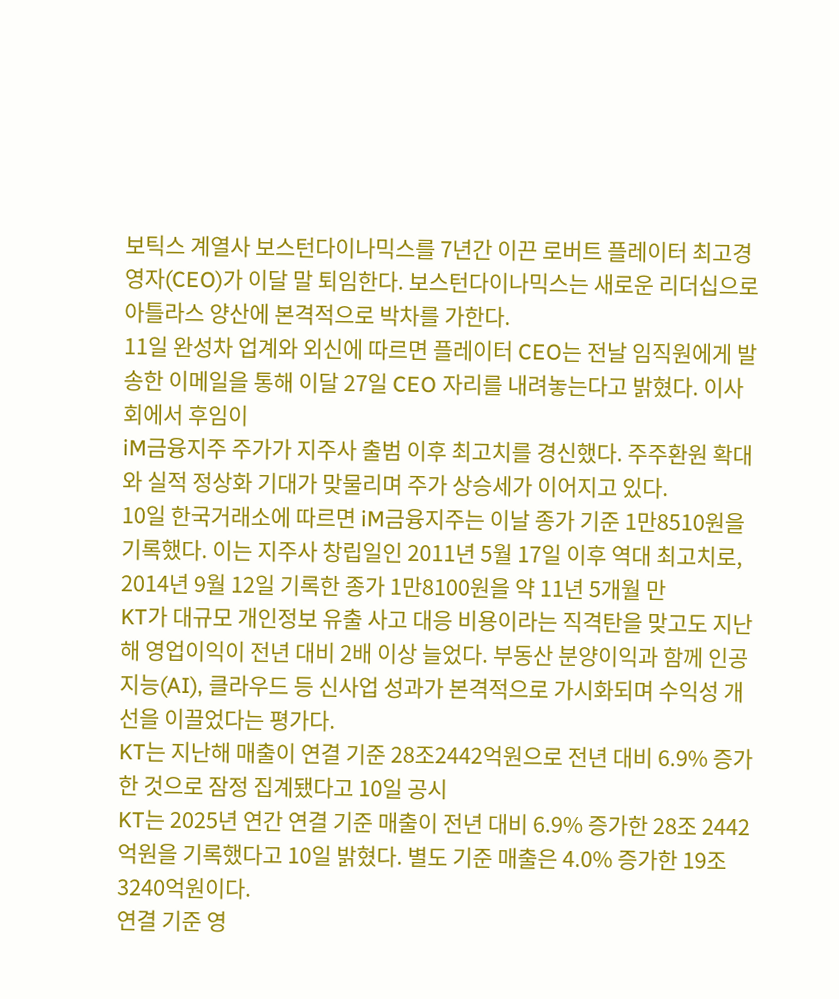보틱스 계열사 보스턴다이나믹스를 7년간 이끈 로버트 플레이터 최고경영자(CEO)가 이달 말 퇴임한다. 보스턴다이나믹스는 새로운 리더십으로 아틀라스 양산에 본격적으로 박차를 가한다.
11일 완성차 업계와 외신에 따르면 플레이터 CEO는 전날 임직원에게 발송한 이메일을 통해 이달 27일 CEO 자리를 내려놓는다고 밝혔다. 이사회에서 후임이
iM금융지주 주가가 지주사 출범 이후 최고치를 경신했다. 주주환원 확대와 실적 정상화 기대가 맞물리며 주가 상승세가 이어지고 있다.
10일 한국거래소에 따르면 iM금융지주는 이날 종가 기준 1만8510원을 기록했다. 이는 지주사 창립일인 2011년 5월 17일 이후 역대 최고치로, 2014년 9월 12일 기록한 종가 1만8100원을 약 11년 5개월 만
KT가 대규모 개인정보 유출 사고 대응 비용이라는 직격탄을 맞고도 지난해 영업이익이 전년 대비 2배 이상 늘었다. 부동산 분양이익과 함께 인공지능(AI), 클라우드 등 신사업 성과가 본격적으로 가시화되며 수익성 개선을 이끌었다는 평가다.
KT는 지난해 매출이 연결 기준 28조2442억원으로 전년 대비 6.9% 증가한 것으로 잠정 집계됐다고 10일 공시
KT는 2025년 연간 연결 기준 매출이 전년 대비 6.9% 증가한 28조 2442억원을 기록했다고 10일 밝혔다. 별도 기준 매출은 4.0% 증가한 19조 3240억원이다.
연결 기준 영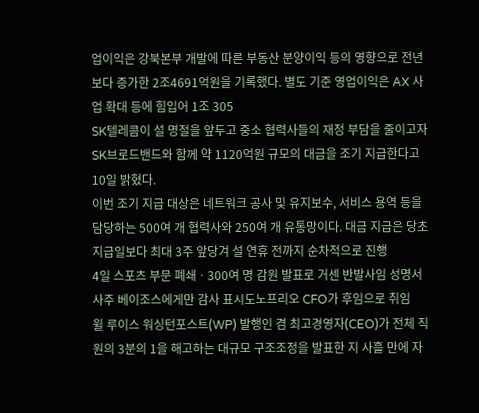업이익은 강북본부 개발에 따른 부동산 분양이익 등의 영향으로 전년보다 증가한 2조4691억원을 기록했다. 별도 기준 영업이익은 AX 사업 확대 등에 힘입어 1조 305
SK텔레콤이 설 명절을 앞두고 중소 협력사들의 재정 부담을 줄이고자 SK브로드밴드와 함께 약 1120억원 규모의 대금을 조기 지급한다고 10일 밝혔다.
이번 조기 지급 대상은 네트워크 공사 및 유지보수, 서비스 용역 등을 담당하는 500여 개 협력사와 250여 개 유통망이다. 대금 지급은 당초 지급일보다 최대 3주 앞당겨 설 연휴 전까지 순차적으로 진행
4일 스포츠 부문 폐쇄ㆍ300여 명 감원 발표로 거센 반발사임 성명서 사주 베이조스에게만 감사 표시도노프리오 CFO가 후임으로 취임
윌 루이스 워싱턴포스트(WP) 발행인 겸 최고경영자(CEO)가 전체 직원의 3분의 1을 해고하는 대규모 구조조정을 발표한 지 사흘 만에 자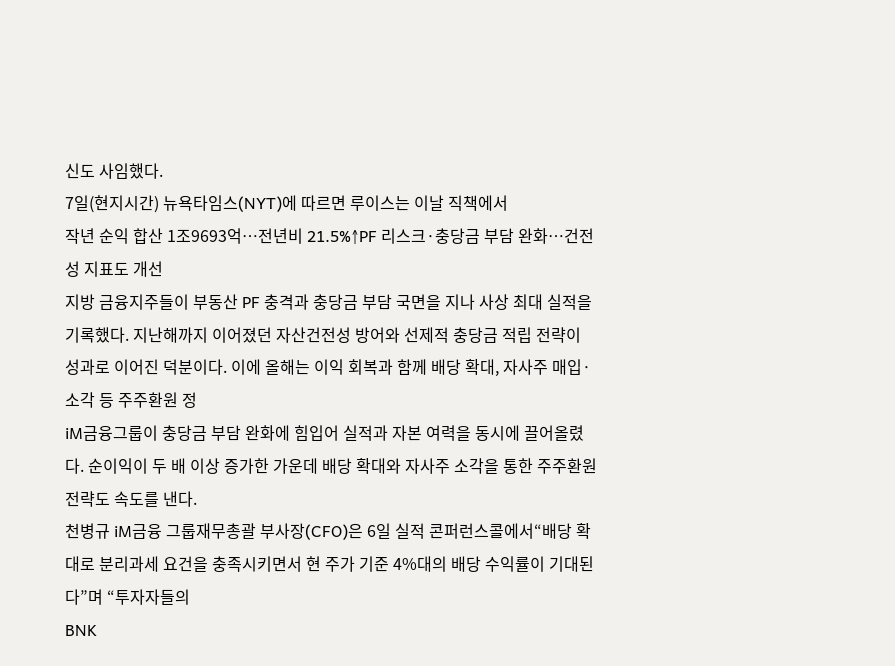신도 사임했다.
7일(현지시간) 뉴욕타임스(NYT)에 따르면 루이스는 이날 직책에서
작년 순익 합산 1조9693억…전년비 21.5%↑PF 리스크·충당금 부담 완화…건전성 지표도 개선
지방 금융지주들이 부동산 PF 충격과 충당금 부담 국면을 지나 사상 최대 실적을 기록했다. 지난해까지 이어졌던 자산건전성 방어와 선제적 충당금 적립 전략이 성과로 이어진 덕분이다. 이에 올해는 이익 회복과 함께 배당 확대, 자사주 매입·소각 등 주주환원 정
iM금융그룹이 충당금 부담 완화에 힘입어 실적과 자본 여력을 동시에 끌어올렸다. 순이익이 두 배 이상 증가한 가운데 배당 확대와 자사주 소각을 통한 주주환원 전략도 속도를 낸다.
천병규 iM금융 그룹재무총괄 부사장(CFO)은 6일 실적 콘퍼런스콜에서“배당 확대로 분리과세 요건을 충족시키면서 현 주가 기준 4%대의 배당 수익률이 기대된다”며 “투자자들의
BNK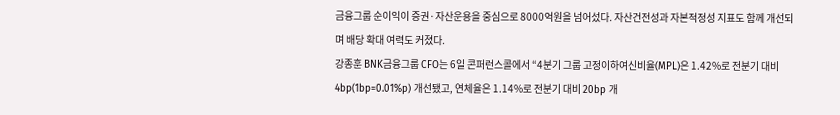금융그룹 순이익이 증권·자산운용을 중심으로 8000억원을 넘어섰다. 자산건전성과 자본적정성 지표도 함께 개선되며 배당 확대 여력도 커졌다.
강종훈 BNK금융그룹 CFO는 6일 콘퍼런스콜에서 “4분기 그룹 고정이하여신비율(MPL)은 1.42%로 전분기 대비 4bp(1bp=0.01%p) 개선됐고, 연체율은 1.14%로 전분기 대비 20bp 개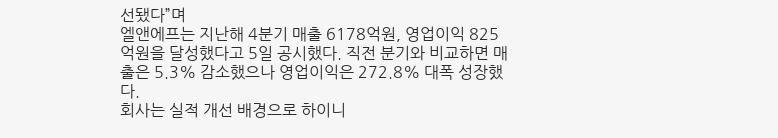선됐다”며
엘앤에프는 지난해 4분기 매출 6178억원, 영업이익 825억원을 달성했다고 5일 공시했다. 직전 분기와 비교하면 매출은 5.3% 감소했으나 영업이익은 272.8% 대폭 성장했다.
회사는 실적 개선 배경으로 하이니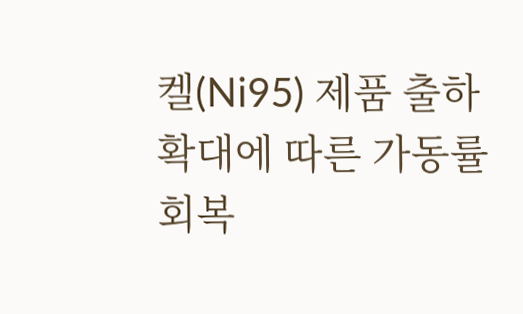켈(Ni95) 제품 출하 확대에 따른 가동률 회복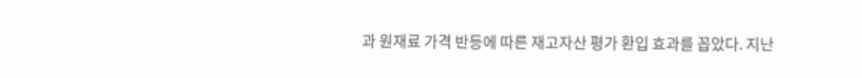과 원재료 가격 반등에 따른 재고자산 평가 환입 효과를 꼽았다. 지난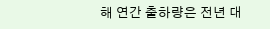해 연간 출하량은 전년 대